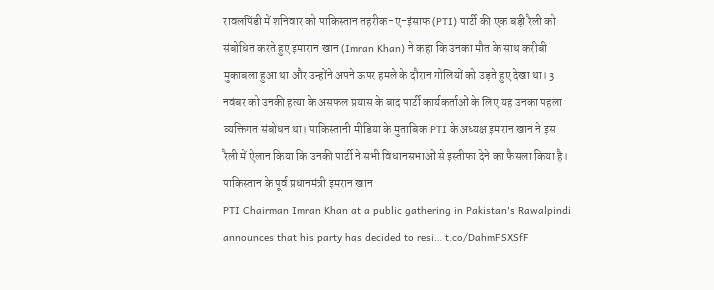रावलपिंडी में शनिवार को पाकिस्तान तहरीक-ए-इंसाफ (PTI) पार्टी की एक बड़ी रैली को संबोधित करते हुए इमारान खान (Imran Khan) ने कहा कि उनका मौत के साथ करीबी मुकाबला हुआ था और उन्होंने अपने ऊपर हमले के दौरान गोलियों को उड़ते हुए देखा था। 3 नवंबर को उनकी हत्या के असफल प्रयास के बाद पार्टी कार्यकर्ताओं के लिए यह उनका पहला व्यक्तिगत संबोधन था। पाकिस्तानी मीडिया के मुताबिक PTI के अध्यक्ष इमरान खान ने इस रैली में ऐलान किया कि उनकी पार्टी ने सभी विधानसभाओं से इस्तीफा देने का फैसला किया है।
पाकिस्तान के पूर्व प्रधानमंत्री इमरान खान
PTI Chairman Imran Khan at a public gathering in Pakistan's Rawalpindi announces that his party has decided to resi… t.co/DahmFSXSfF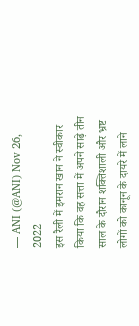— ANI (@ANI) Nov 26, 2022
इस रैली में इमरान खान ने स्वीकार किया कि वह सत्ता में अपने साढ़े तीन साल के दौरान शक्तिशाली और भ्रष्ट लोगों को कानून के दायरे में लाने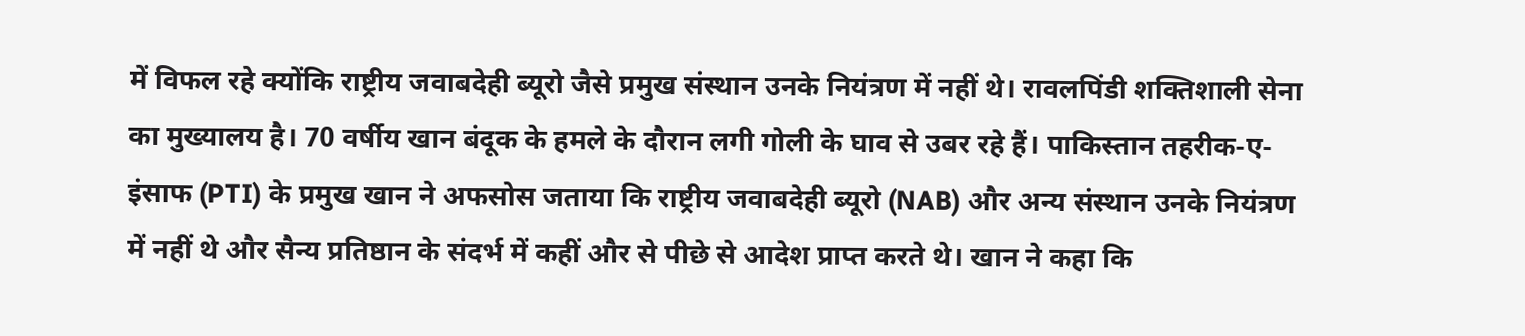में विफल रहे क्योंकि राष्ट्रीय जवाबदेही ब्यूरो जैसे प्रमुख संस्थान उनके नियंत्रण में नहीं थे। रावलपिंडी शक्तिशाली सेना का मुख्यालय है। 70 वर्षीय खान बंदूक के हमले के दौरान लगी गोली के घाव से उबर रहे हैं। पाकिस्तान तहरीक-ए-इंसाफ (PTI) के प्रमुख खान ने अफसोस जताया कि राष्ट्रीय जवाबदेही ब्यूरो (NAB) और अन्य संस्थान उनके नियंत्रण में नहीं थे और सैन्य प्रतिष्ठान के संदर्भ में कहीं और से पीछे से आदेश प्राप्त करते थे। खान ने कहा कि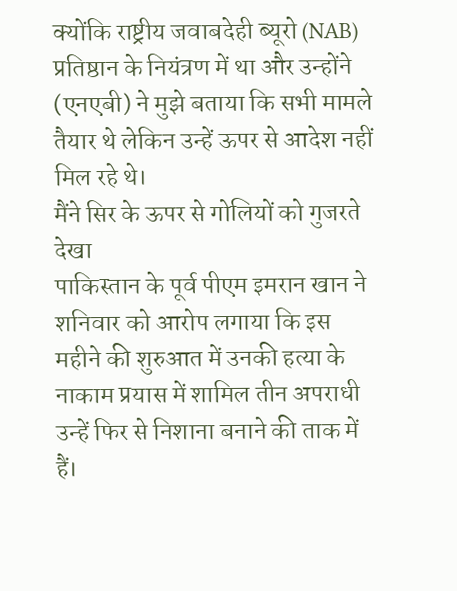क्योंकि राष्ट्रीय जवाबदेही ब्यूरो (NAB) प्रतिष्ठान के नियंत्रण में था और उन्होंने (एनएबी) ने मुझे बताया कि सभी मामले तैयार थे लेकिन उन्हें ऊपर से आदेश नहीं मिल रहे थे।
मैंने सिर के ऊपर से गोलियों को गुजरते देखा
पाकिस्तान के पूर्व पीएम इमरान खान ने शनिवार को आरोप लगाया कि इस महीने की शुरुआत में उनकी हत्या के नाकाम प्रयास में शामिल तीन अपराधी उन्हें फिर से निशाना बनाने की ताक में हैं।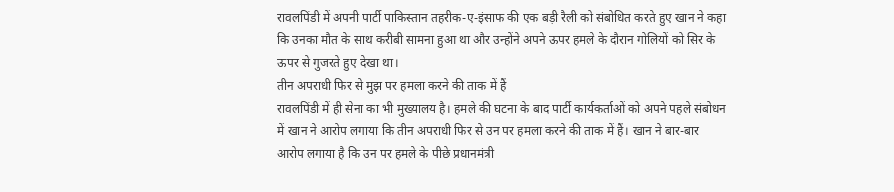रावलपिंडी में अपनी पार्टी पाकिस्तान तहरीक-ए-इंसाफ की एक बड़ी रैली को संबोधित करते हुए खान ने कहा कि उनका मौत के साथ करीबी सामना हुआ था और उन्होंने अपने ऊपर हमले के दौरान गोलियों को सिर के ऊपर से गुजरते हुए देखा था।
तीन अपराधी फिर से मुझ पर हमला करने की ताक में हैं
रावलपिंडी में ही सेना का भी मुख्यालय है। हमले की घटना के बाद पार्टी कार्यकर्ताओं को अपने पहले संबोधन में खान ने आरोप लगाया कि तीन अपराधी फिर से उन पर हमला करने की ताक में हैं। खान ने बार-बार आरोप लगाया है कि उन पर हमले के पीछे प्रधानमंत्री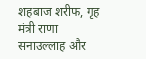शहबाज शरीफ, गृह मंत्री राणा सनाउल्लाह और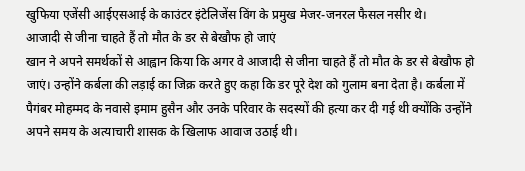खुफिया एजेंसी आईएसआई के काउंटर इंटेलिजेंस विंग के प्रमुख मेजर-जनरल फैसल नसीर थे।
आजादी से जीना चाहते हैं तो मौत के डर से बेखौफ हो जाएं
खान ने अपने समर्थकों से आह्वान किया कि अगर वे आजादी से जीना चाहते हैं तो मौत के डर से बेखौफ हो जाएं। उन्होंने कर्बला की लड़ाई का जिक्र करते हुए कहा कि डर पूरे देश को गुलाम बना देता है। कर्बला में पैगंबर मोहम्मद के नवासे इमाम हुसैन और उनके परिवार के सदस्यों की हत्या कर दी गई थी क्योंकि उन्होंने अपने समय के अत्याचारी शासक के खिलाफ आवाज उठाई थी।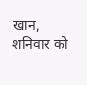खान, शनिवार को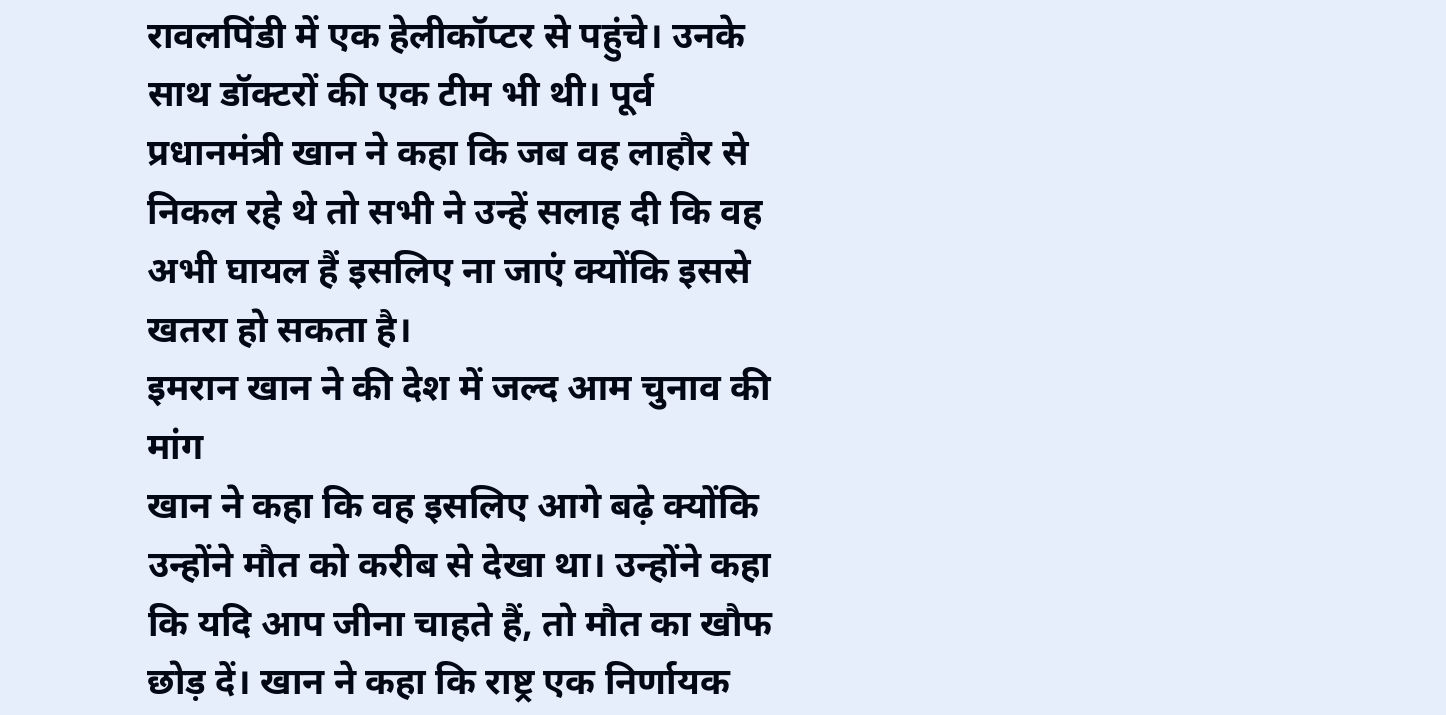रावलपिंडी में एक हेलीकॉप्टर से पहुंचे। उनके साथ डॉक्टरों की एक टीम भी थी। पूर्व प्रधानमंत्री खान ने कहा कि जब वह लाहौर से निकल रहे थे तो सभी ने उन्हें सलाह दी कि वह अभी घायल हैं इसलिए ना जाएं क्योंकि इससे खतरा हो सकता है।
इमरान खान ने की देश में जल्द आम चुनाव की मांग
खान ने कहा कि वह इसलिए आगे बढ़े क्योंकि उन्होंने मौत को करीब से देखा था। उन्होंने कहा कि यदि आप जीना चाहते हैं, तो मौत का खौफ छोड़ दें। खान ने कहा कि राष्ट्र एक निर्णायक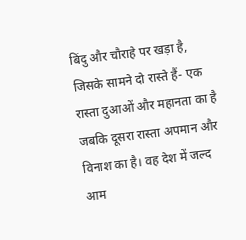बिंदु और चौराहे पर खड़ा है, जिसके सामने दो रास्ते हैं- एक रास्ता दुआओं और महानता का है जबकि दूसरा रास्ता अपमान और विनाश का है। वह देश में जल्द आम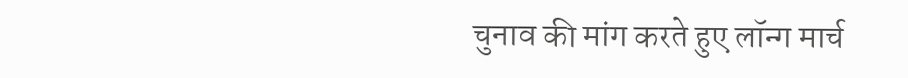चुनाव की मांग करते हुए लॉन्ग मार्च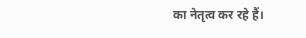का नेतृत्व कर रहे हैं।